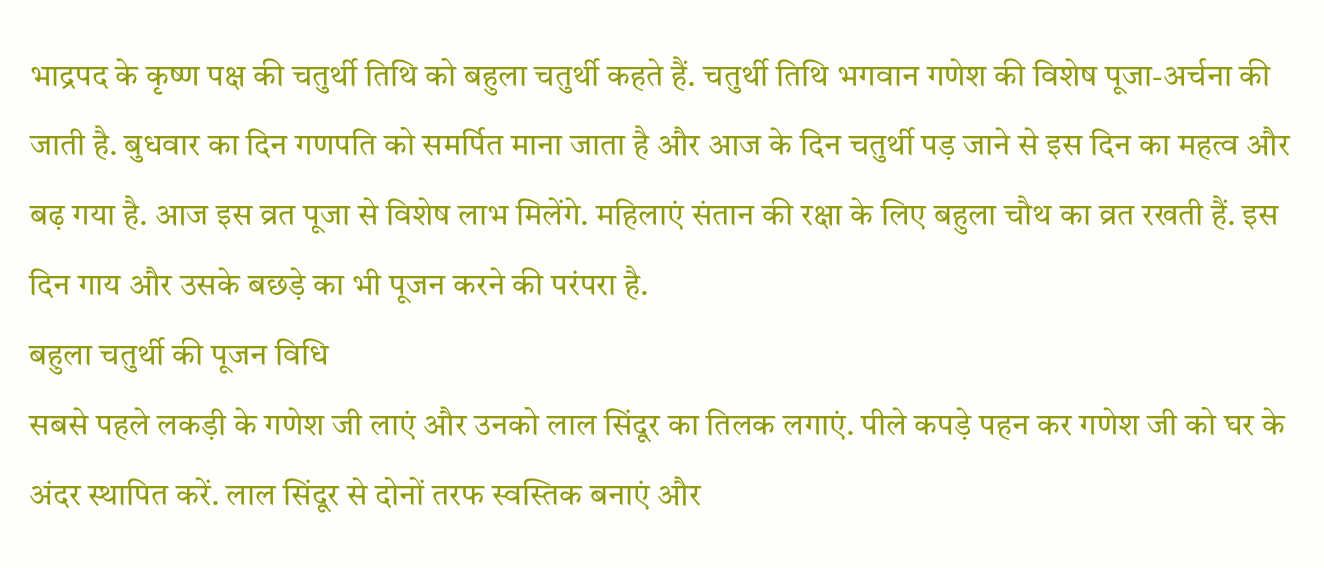भाद्रपद के कृष्ण पक्ष की चतुर्थी तिथि को बहुला चतुर्थी कहते हैं. चतुर्थी तिथि भगवान गणेश की विशेष पूजा-अर्चना की जाती है. बुधवार का दिन गणपति को समर्पित माना जाता है और आज के दिन चतुर्थी पड़ जाने से इस दिन का महत्व और बढ़ गया है. आज इस व्रत पूजा से विशेष लाभ मिलेंगे. महिलाएं संतान की रक्षा के लिए बहुला चौथ का व्रत रखती हैं. इस दिन गाय और उसके बछड़े का भी पूजन करने की परंपरा है.
बहुला चतुर्थी की पूजन विधि
सबसे पहले लकड़ी के गणेश जी लाएं और उनको लाल सिंदूर का तिलक लगाएं. पीले कपड़े पहन कर गणेश जी को घर के अंदर स्थापित करें. लाल सिंदूर से दोनों तरफ स्वस्तिक बनाएं और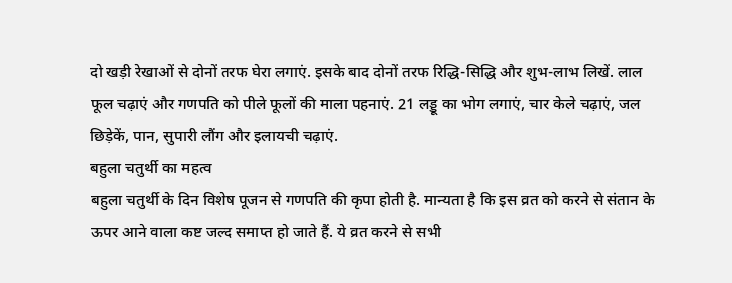दो खड़ी रेखाओं से दोनों तरफ घेरा लगाएं. इसके बाद दोनों तरफ रिद्धि-सिद्धि और शुभ-लाभ लिखें. लाल फूल चढ़ाएं और गणपति को पीले फूलों की माला पहनाएं. 21 लड्डू का भोग लगाएं, चार केले चढ़ाएं, जल छिड़ेकें, पान, सुपारी लौंग और इलायची चढ़ाएं.
बहुला चतुर्थी का महत्व
बहुला चतुर्थी के दिन विशेष पूजन से गणपति की कृपा होती है. मान्यता है कि इस व्रत को करने से संतान के ऊपर आने वाला कष्ट जल्द समाप्त हो जाते हैं. ये व्रत करने से सभी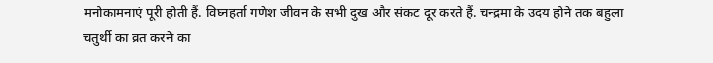मनोकामनाएं पूरी होती हैं. विघ्नहर्ता गणेश जीवन के सभी दुख और संकट दूर करते हैं. चन्द्रमा के उदय होने तक बहुला चतुर्थी का व्रत करने का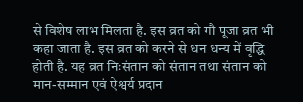से विशेष लाभ मिलता है. इस व्रत को गौ पूजा व्रत भी कहा जाता है. इस व्रत को करने से धन धन्य में वृद्धि होती है. यह व्रत निःसंतान को संतान तथा संतान को मान-सम्मान एवं ऐश्वर्य प्रदान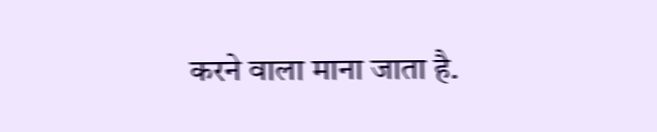करने वाला माना जाता है.